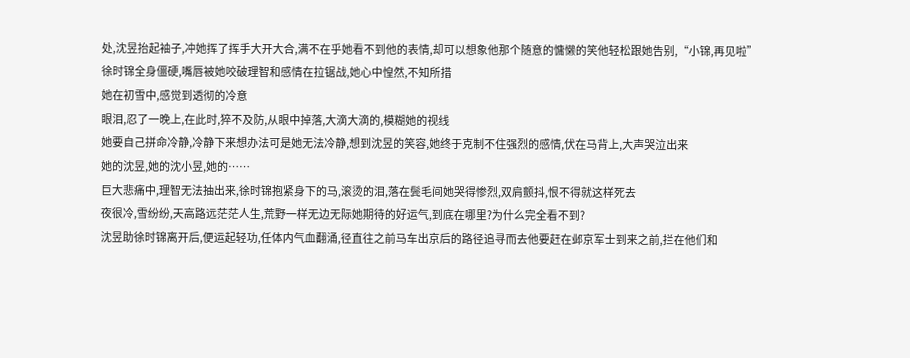处,沈昱抬起袖子,冲她挥了挥手大开大合,满不在乎她看不到他的表情,却可以想象他那个随意的慵懒的笑他轻松跟她告别,“小锦,再见啦”
徐时锦全身僵硬,嘴唇被她咬破理智和感情在拉锯战,她心中惶然,不知所措
她在初雪中,感觉到透彻的冷意
眼泪,忍了一晚上,在此时,猝不及防,从眼中掉落,大滴大滴的,模糊她的视线
她要自己拼命冷静,冷静下来想办法可是她无法冷静,想到沈昱的笑容,她终于克制不住强烈的感情,伏在马背上,大声哭泣出来
她的沈昱,她的沈小昱,她的……
巨大悲痛中,理智无法抽出来,徐时锦抱紧身下的马,滚烫的泪,落在鬓毛间她哭得惨烈,双肩颤抖,恨不得就这样死去
夜很冷,雪纷纷,天高路远茫茫人生,荒野一样无边无际她期待的好运气,到底在哪里?为什么完全看不到?
沈昱助徐时锦离开后,便运起轻功,任体内气血翻涌,径直往之前马车出京后的路径追寻而去他要赶在邺京军士到来之前,拦在他们和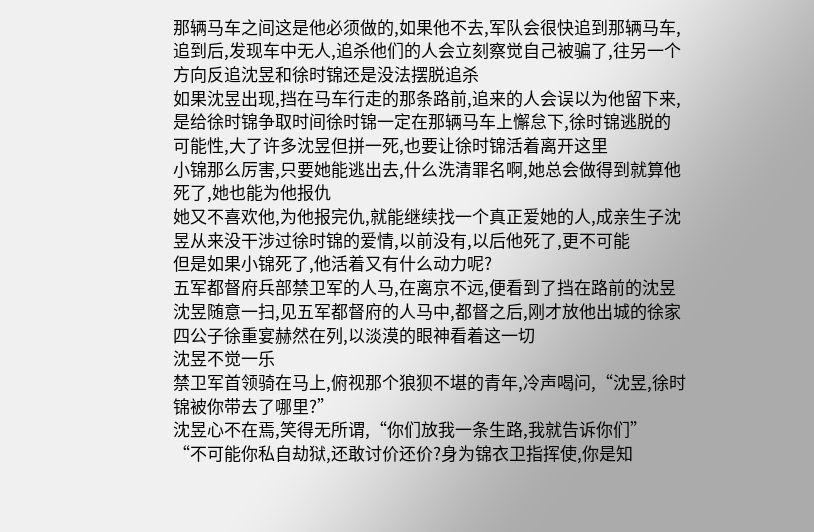那辆马车之间这是他必须做的,如果他不去,军队会很快追到那辆马车,追到后,发现车中无人,追杀他们的人会立刻察觉自己被骗了,往另一个方向反追沈昱和徐时锦还是没法摆脱追杀
如果沈昱出现,挡在马车行走的那条路前,追来的人会误以为他留下来,是给徐时锦争取时间徐时锦一定在那辆马车上懈怠下,徐时锦逃脱的可能性,大了许多沈昱但拼一死,也要让徐时锦活着离开这里
小锦那么厉害,只要她能逃出去,什么洗清罪名啊,她总会做得到就算他死了,她也能为他报仇
她又不喜欢他,为他报完仇,就能继续找一个真正爱她的人,成亲生子沈昱从来没干涉过徐时锦的爱情,以前没有,以后他死了,更不可能
但是如果小锦死了,他活着又有什么动力呢?
五军都督府兵部禁卫军的人马,在离京不远,便看到了挡在路前的沈昱沈昱随意一扫,见五军都督府的人马中,都督之后,刚才放他出城的徐家四公子徐重宴赫然在列,以淡漠的眼神看着这一切
沈昱不觉一乐
禁卫军首领骑在马上,俯视那个狼狈不堪的青年,冷声喝问,“沈昱,徐时锦被你带去了哪里?”
沈昱心不在焉,笑得无所谓,“你们放我一条生路,我就告诉你们”
“不可能你私自劫狱,还敢讨价还价?身为锦衣卫指挥使,你是知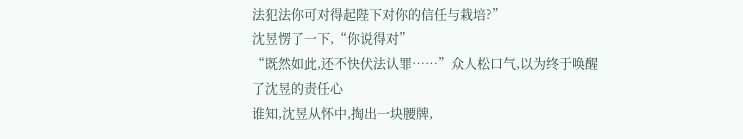法犯法你可对得起陛下对你的信任与栽培?”
沈昱愣了一下,“你说得对”
“既然如此,还不快伏法认罪……”众人松口气,以为终于唤醒了沈昱的责任心
谁知,沈昱从怀中,掏出一块腰牌,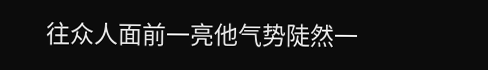往众人面前一亮他气势陡然一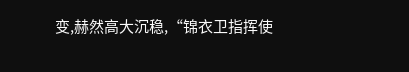变,赫然高大沉稳,“锦衣卫指挥使